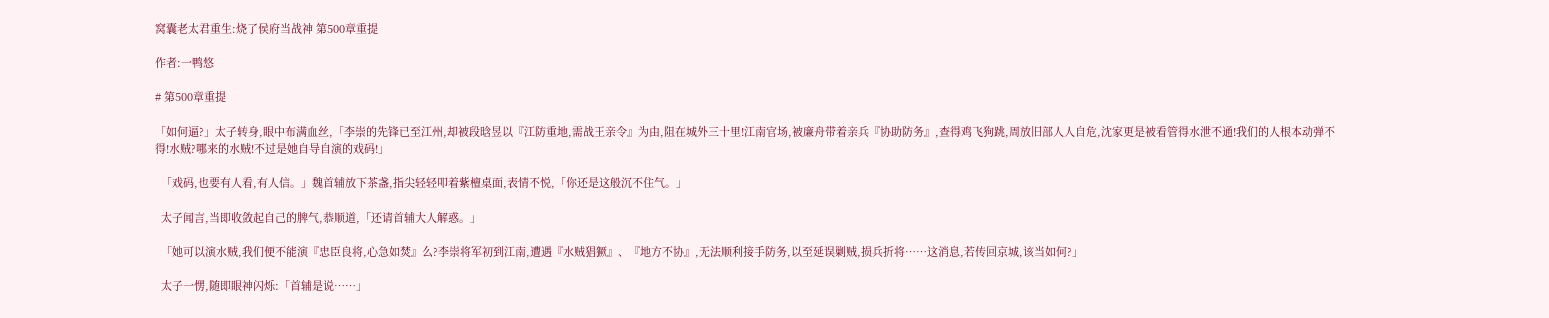窝囊老太君重生:烧了侯府当战神 第500章重提

作者:一鸭悠

# 第500章重提

「如何逼?」太子转身,眼中布满血丝,「李崇的先锋已至江州,却被段晗昱以『江防重地,需战王亲令』为由,阻在城外三十里!江南官场,被廉舟带着亲兵『协助防务』,查得鸡飞狗跳,周放旧部人人自危,沈家更是被看管得水泄不通!我们的人根本动弹不得!水贼?哪来的水贼!不过是她自导自演的戏码!」

  「戏码,也要有人看,有人信。」魏首辅放下茶盏,指尖轻轻叩着紫檀桌面,表情不悦,「你还是这般沉不住气。」

  太子闻言,当即收敛起自己的脾气,恭顺道,「还请首辅大人解惑。」

  「她可以演水贼,我们便不能演『忠臣良将,心急如焚』么?李崇将军初到江南,遭遇『水贼猖獗』、『地方不协』,无法顺利接手防务,以至延误剿贼,损兵折将……这消息,若传回京城,该当如何?」

  太子一愣,随即眼神闪烁:「首辅是说……」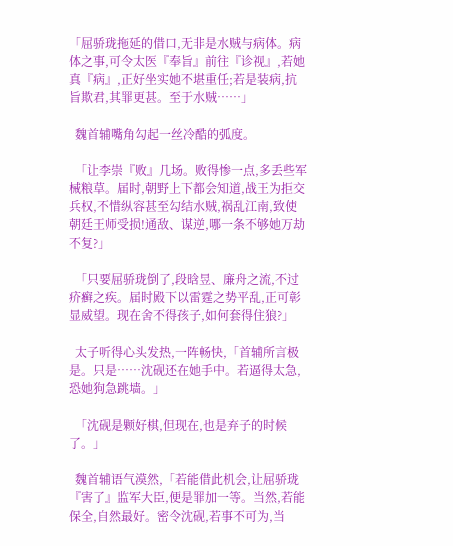「屈骄珑拖延的借口,无非是水贼与病体。病体之事,可令太医『奉旨』前往『诊视』,若她真『病』,正好坐实她不堪重任;若是装病,抗旨欺君,其罪更甚。至于水贼……」

  魏首辅嘴角勾起一丝冷酷的弧度。

  「让李崇『败』几场。败得惨一点,多丢些军械粮草。届时,朝野上下都会知道,战王为拒交兵权,不惜纵容甚至勾结水贼,祸乱江南,致使朝廷王师受损!通敌、谋逆,哪一条不够她万劫不复?」

  「只要屈骄珑倒了,段晗昱、廉舟之流,不过疥癣之疾。届时殿下以雷霆之势平乱,正可彰显威望。现在舍不得孩子,如何套得住狼?」

  太子听得心头发热,一阵畅快,「首辅所言极是。只是……沈砚还在她手中。若逼得太急,恐她狗急跳墙。」

  「沈砚是颗好棋,但现在,也是弃子的时候了。」

  魏首辅语气漠然,「若能借此机会,让屈骄珑『害了』监军大臣,便是罪加一等。当然,若能保全,自然最好。密令沈砚,若事不可为,当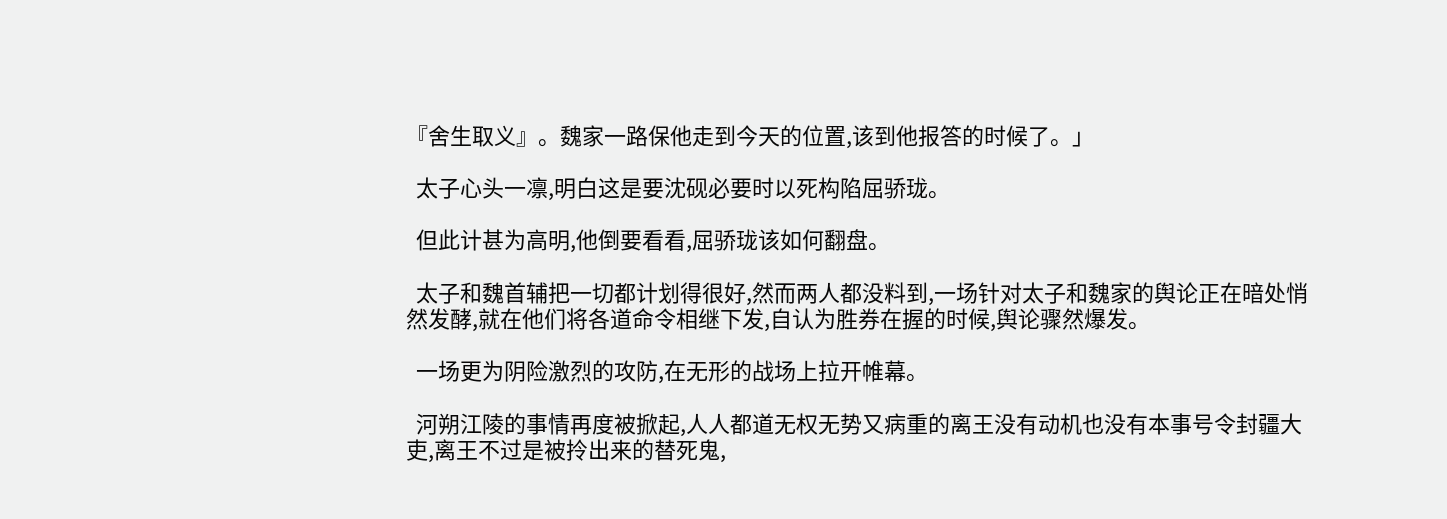『舍生取义』。魏家一路保他走到今天的位置,该到他报答的时候了。」

  太子心头一凛,明白这是要沈砚必要时以死构陷屈骄珑。

  但此计甚为高明,他倒要看看,屈骄珑该如何翻盘。

  太子和魏首辅把一切都计划得很好,然而两人都没料到,一场针对太子和魏家的舆论正在暗处悄然发酵,就在他们将各道命令相继下发,自认为胜券在握的时候,舆论骤然爆发。

  一场更为阴险激烈的攻防,在无形的战场上拉开帷幕。

  河朔江陵的事情再度被掀起,人人都道无权无势又病重的离王没有动机也没有本事号令封疆大吏,离王不过是被拎出来的替死鬼,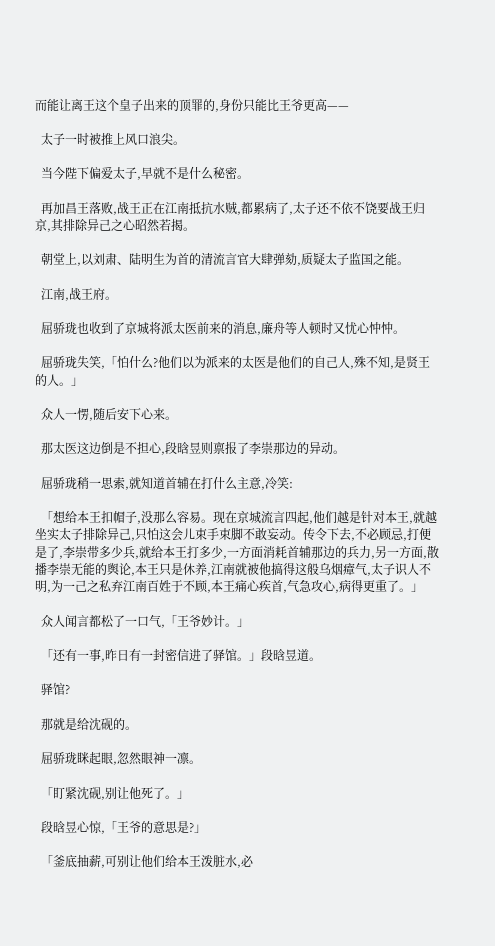而能让离王这个皇子出来的顶罪的,身份只能比王爷更高——

  太子一时被推上风口浪尖。

  当今陛下偏爱太子,早就不是什么秘密。

  再加昌王落败,战王正在江南抵抗水贼,都累病了,太子还不依不饶要战王归京,其排除异己之心昭然若揭。

  朝堂上,以刘肃、陆明生为首的清流言官大肆弹劾,质疑太子监国之能。

  江南,战王府。

  屈骄珑也收到了京城将派太医前来的消息,廉舟等人顿时又忧心忡忡。

  屈骄珑失笑,「怕什么?他们以为派来的太医是他们的自己人,殊不知,是贤王的人。」

  众人一愣,随后安下心来。

  那太医这边倒是不担心,段晗昱则禀报了李崇那边的异动。

  屈骄珑稍一思索,就知道首辅在打什么主意,冷笑:

  「想给本王扣帽子,没那么容易。现在京城流言四起,他们越是针对本王,就越坐实太子排除异己,只怕这会儿束手束脚不敢妄动。传令下去,不必顾忌,打便是了,李崇带多少兵,就给本王打多少,一方面消耗首辅那边的兵力,另一方面,散播李崇无能的舆论,本王只是休养,江南就被他搞得这般乌烟瘴气,太子识人不明,为一己之私弃江南百姓于不顾,本王痛心疾首,气急攻心,病得更重了。」

  众人闻言都松了一口气,「王爷妙计。」

  「还有一事,昨日有一封密信进了驿馆。」段晗昱道。

  驿馆?

  那就是给沈砚的。

  屈骄珑眯起眼,忽然眼神一凛。

  「盯紧沈砚,别让他死了。」

  段晗昱心惊,「王爷的意思是?」

  「釜底抽薪,可别让他们给本王泼脏水,必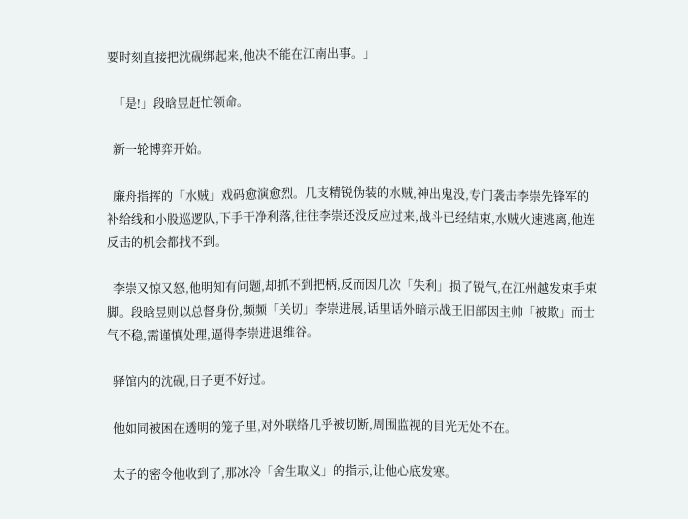要时刻直接把沈砚绑起来,他决不能在江南出事。」

  「是!」段晗昱赶忙领命。

  新一轮博弈开始。

  廉舟指挥的「水贼」戏码愈演愈烈。几支精锐伪装的水贼,神出鬼没,专门袭击李崇先锋军的补给线和小股巡逻队,下手干净利落,往往李崇还没反应过来,战斗已经结束,水贼火速逃离,他连反击的机会都找不到。

  李崇又惊又怒,他明知有问题,却抓不到把柄,反而因几次「失利」损了锐气,在江州越发束手束脚。段晗昱则以总督身份,频频「关切」李崇进展,话里话外暗示战王旧部因主帅「被欺」而士气不稳,需谨慎处理,逼得李崇进退维谷。

  驿馆内的沈砚,日子更不好过。

  他如同被困在透明的笼子里,对外联络几乎被切断,周围监视的目光无处不在。

  太子的密令他收到了,那冰冷「舍生取义」的指示,让他心底发寒。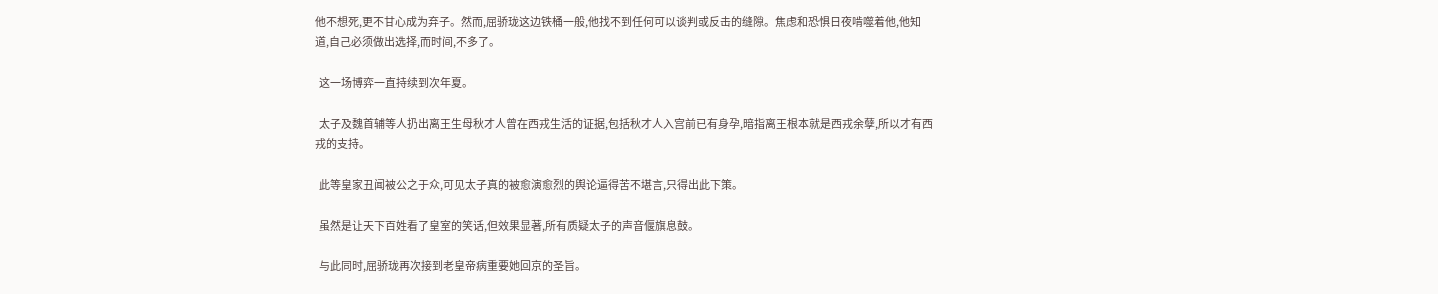他不想死,更不甘心成为弃子。然而,屈骄珑这边铁桶一般,他找不到任何可以谈判或反击的缝隙。焦虑和恐惧日夜啃噬着他,他知道,自己必须做出选择,而时间,不多了。

  这一场博弈一直持续到次年夏。

  太子及魏首辅等人扔出离王生母秋才人曾在西戎生活的证据,包括秋才人入宫前已有身孕,暗指离王根本就是西戎余孽,所以才有西戎的支持。

  此等皇家丑闻被公之于众,可见太子真的被愈演愈烈的舆论逼得苦不堪言,只得出此下策。

  虽然是让天下百姓看了皇室的笑话,但效果显著,所有质疑太子的声音偃旗息鼓。

  与此同时,屈骄珑再次接到老皇帝病重要她回京的圣旨。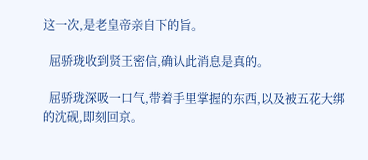这一次,是老皇帝亲自下的旨。

  屈骄珑收到贤王密信,确认此消息是真的。

  屈骄珑深吸一口气,带着手里掌握的东西,以及被五花大绑的沈砚,即刻回京。